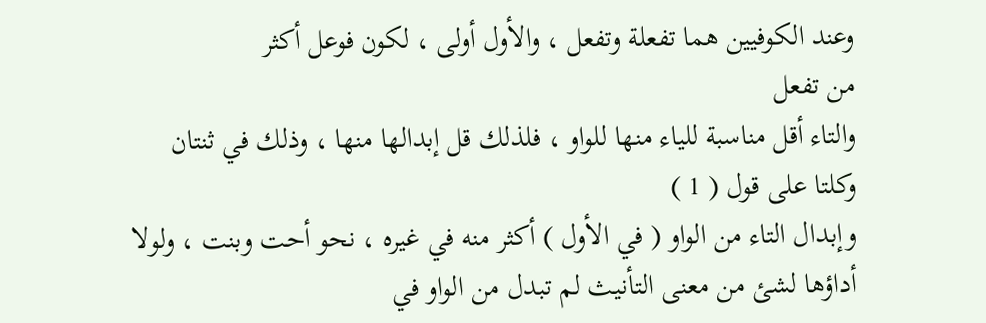وعند الكوفيين هما تفعلة وتفعل ، والأول أولى ، لكون فوعل أكثر
من تفعل
والتاء أقل مناسبة للياء منها للواو ، فلذلك قل إبدالها منها ، وذلك في ثنتان
وكلتا على قول ( 1 )
وإبدال التاء من الواو ( في الأول ) أكثر منه في غيره ، نحو أحت وبنت ، ولولا
أداؤها لشئ من معنى التأنيث لم تبدل من الواو في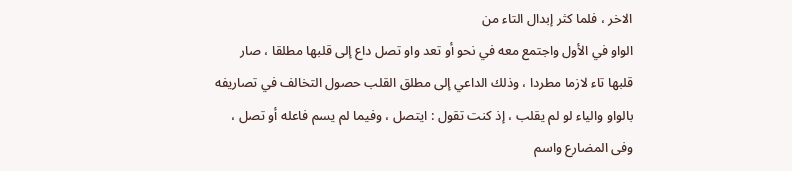الاخر ، فلما كثر إبدال التاء من
الواو في الأول واجتمع معه في نحو أو تعد واو تصل داع إلى قلبها مطلقا ، صار
قلبها تاء لازما مطردا ، وذلك الداعي إلى مطلق القلب حصول التخالف في تصاريفه
بالواو والياء لو لم يقلب ، إذ كنت تقول : ايتصل ، وفيما لم يسم فاعله أو تصل ،
وفى المضارع واسم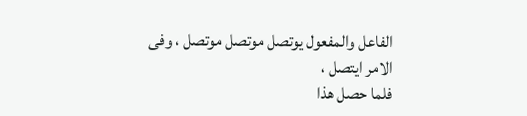الفاعل والمفعول يوتصل موتصل موتصل ، وفى الامر ايتصل ،
فلما حصل هذا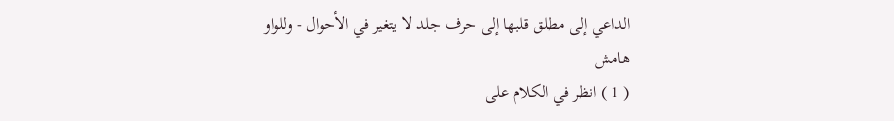الداعي إلى مطلق قلبها إلى حرف جلد لا يتغير في الأحوال - وللواو
هامش
( 1 ) انظر في الكلام على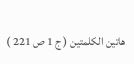هاتين الكلمتين ( ج 1 ص 221 )